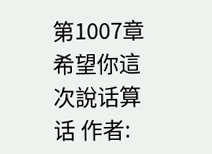第1007章 希望你這次說话算话 作者: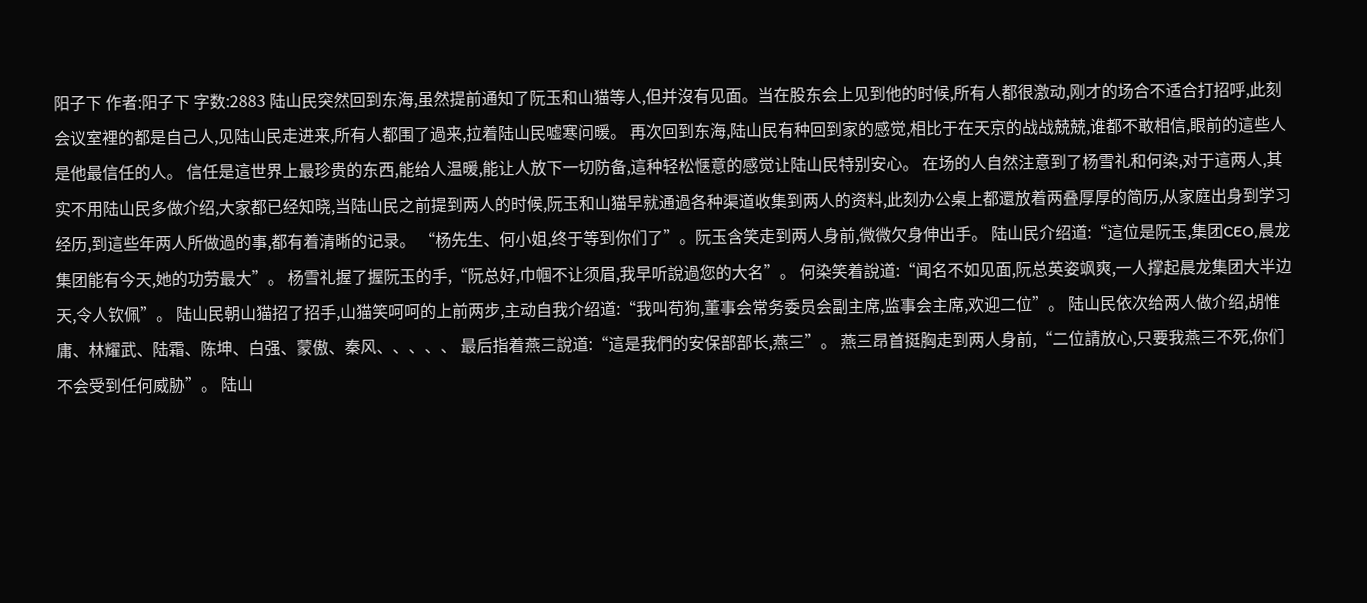阳子下 作者:阳子下 字数:2883 陆山民突然回到东海,虽然提前通知了阮玉和山猫等人,但并沒有见面。当在股东会上见到他的时候,所有人都很激动,刚才的场合不适合打招呼,此刻会议室裡的都是自己人,见陆山民走进来,所有人都围了過来,拉着陆山民嘘寒问暖。 再次回到东海,陆山民有种回到家的感觉,相比于在天京的战战兢兢,谁都不敢相信,眼前的這些人是他最信任的人。 信任是這世界上最珍贵的东西,能给人温暖,能让人放下一切防备,這种轻松惬意的感觉让陆山民特别安心。 在场的人自然注意到了杨雪礼和何染,对于這两人,其实不用陆山民多做介绍,大家都已经知晓,当陆山民之前提到两人的时候,阮玉和山猫早就通過各种渠道收集到两人的资料,此刻办公桌上都還放着两叠厚厚的简历,从家庭出身到学习经历,到這些年两人所做過的事,都有着清晰的记录。 “杨先生、何小姐,终于等到你们了”。阮玉含笑走到两人身前,微微欠身伸出手。 陆山民介绍道:“這位是阮玉,集团CEO,晨龙集团能有今天,她的功劳最大”。 杨雪礼握了握阮玉的手,“阮总好,巾帼不让须眉,我早听說過您的大名”。 何染笑着說道:“闻名不如见面,阮总英姿飒爽,一人撑起晨龙集团大半边天,令人钦佩”。 陆山民朝山猫招了招手,山猫笑呵呵的上前两步,主动自我介绍道:“我叫苟狗,董事会常务委员会副主席,监事会主席,欢迎二位”。 陆山民依次给两人做介绍,胡惟庸、林耀武、陆霜、陈坤、白强、蒙傲、秦风、、、、、 最后指着燕三說道:“這是我們的安保部部长,燕三”。 燕三昂首挺胸走到两人身前,“二位請放心,只要我燕三不死,你们不会受到任何威胁”。 陆山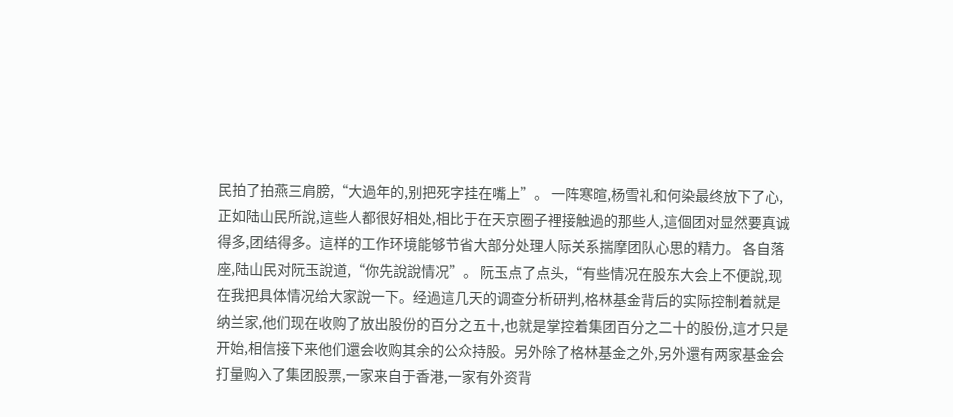民拍了拍燕三肩膀,“大過年的,别把死字挂在嘴上”。 一阵寒暄,杨雪礼和何染最终放下了心,正如陆山民所說,這些人都很好相处,相比于在天京圈子裡接触過的那些人,這個团对显然要真诚得多,团结得多。這样的工作环境能够节省大部分处理人际关系揣摩团队心思的精力。 各自落座,陆山民对阮玉說道,“你先說說情况”。 阮玉点了点头,“有些情况在股东大会上不便說,现在我把具体情况给大家說一下。经過這几天的调查分析研判,格林基金背后的实际控制着就是纳兰家,他们现在收购了放出股份的百分之五十,也就是掌控着集团百分之二十的股份,這才只是开始,相信接下来他们還会收购其余的公众持股。另外除了格林基金之外,另外還有两家基金会打量购入了集团股票,一家来自于香港,一家有外资背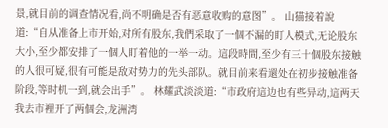景,就目前的调查情况看,尚不明确是否有恶意收购的意图”。 山猫接着說道:“自从准备上市开始,对所有股东,我們采取了一個不漏的盯人模式,无论股东大小,至少都安排了一個人盯着他的一举一动。這段時間,至少有三十個股东接触的人很可疑,很有可能是敌对势力的先头部队。就目前来看還处在初步接触准备阶段,等时机一到,就会出手”。 林耀武淡淡道:“市政府這边也有些异动,這两天我去市裡开了两個会,龙洲湾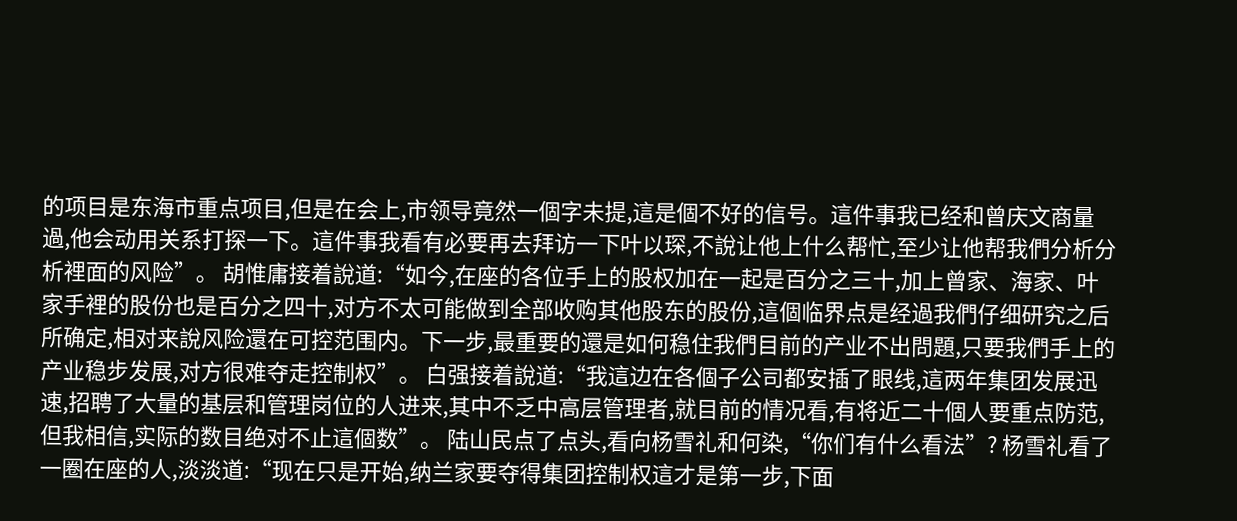的项目是东海市重点项目,但是在会上,市领导竟然一個字未提,這是個不好的信号。這件事我已经和曾庆文商量過,他会动用关系打探一下。這件事我看有必要再去拜访一下叶以琛,不說让他上什么帮忙,至少让他帮我們分析分析裡面的风险”。 胡惟庸接着說道:“如今,在座的各位手上的股权加在一起是百分之三十,加上曾家、海家、叶家手裡的股份也是百分之四十,对方不太可能做到全部收购其他股东的股份,這個临界点是经過我們仔细研究之后所确定,相对来說风险還在可控范围内。下一步,最重要的還是如何稳住我們目前的产业不出問題,只要我們手上的产业稳步发展,对方很难夺走控制权”。 白强接着說道:“我這边在各個子公司都安插了眼线,這两年集团发展迅速,招聘了大量的基层和管理岗位的人进来,其中不乏中高层管理者,就目前的情况看,有将近二十個人要重点防范,但我相信,实际的数目绝对不止這個数”。 陆山民点了点头,看向杨雪礼和何染,“你们有什么看法”? 杨雪礼看了一圈在座的人,淡淡道:“现在只是开始,纳兰家要夺得集团控制权這才是第一步,下面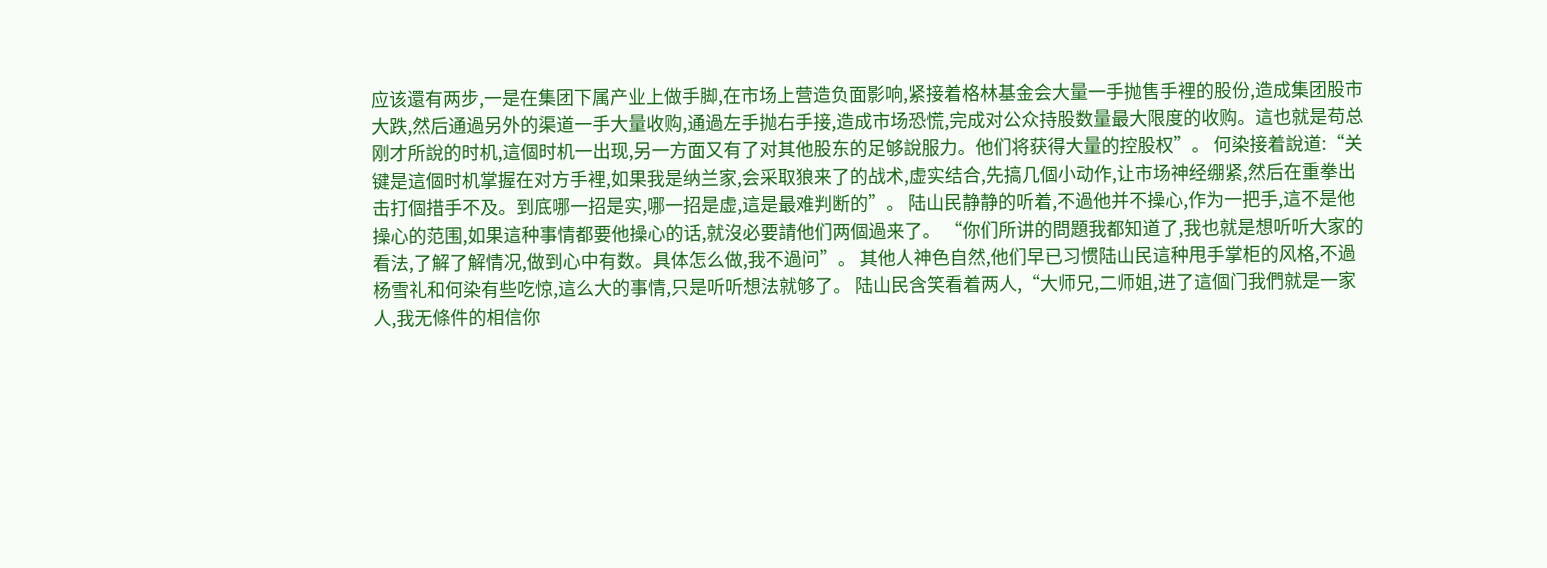应该還有两步,一是在集团下属产业上做手脚,在市场上营造负面影响,紧接着格林基金会大量一手抛售手裡的股份,造成集团股市大跌,然后通過另外的渠道一手大量收购,通過左手抛右手接,造成市场恐慌,完成对公众持股数量最大限度的收购。這也就是苟总刚才所說的时机,這個时机一出现,另一方面又有了对其他股东的足够說服力。他们将获得大量的控股权”。 何染接着說道:“关键是這個时机掌握在对方手裡,如果我是纳兰家,会采取狼来了的战术,虚实结合,先搞几個小动作,让市场神经绷紧,然后在重拳出击打個措手不及。到底哪一招是实,哪一招是虚,這是最难判断的”。 陆山民静静的听着,不過他并不操心,作为一把手,這不是他操心的范围,如果這种事情都要他操心的话,就沒必要請他们两個過来了。 “你们所讲的問題我都知道了,我也就是想听听大家的看法,了解了解情况,做到心中有数。具体怎么做,我不過问”。 其他人神色自然,他们早已习惯陆山民這种甩手掌柜的风格,不過杨雪礼和何染有些吃惊,這么大的事情,只是听听想法就够了。 陆山民含笑看着两人,“大师兄,二师姐,进了這個门我們就是一家人,我无條件的相信你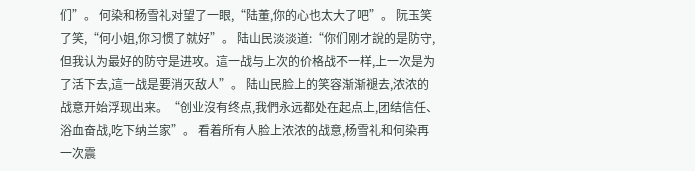们”。 何染和杨雪礼对望了一眼,“陆董,你的心也太大了吧”。 阮玉笑了笑,“何小姐,你习惯了就好”。 陆山民淡淡道:“你们刚才說的是防守,但我认为最好的防守是进攻。這一战与上次的价格战不一样,上一次是为了活下去,這一战是要消灭敌人”。 陆山民脸上的笑容渐渐褪去,浓浓的战意开始浮现出来。“创业沒有终点,我們永远都处在起点上,团结信任、浴血奋战,吃下纳兰家”。 看着所有人脸上浓浓的战意,杨雪礼和何染再一次震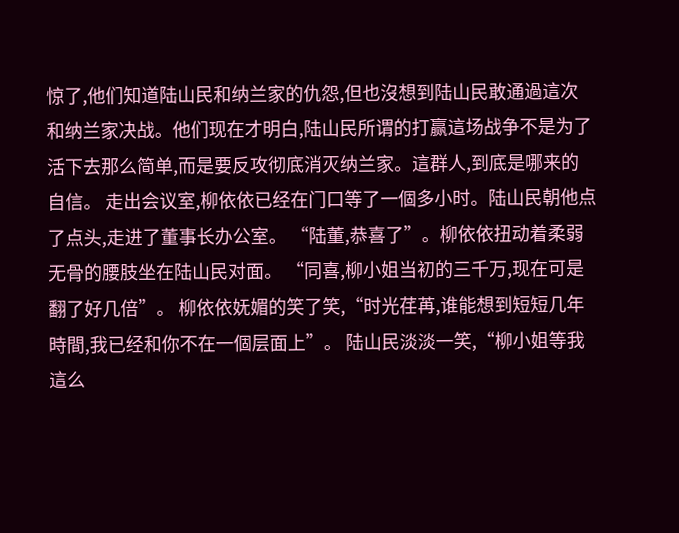惊了,他们知道陆山民和纳兰家的仇怨,但也沒想到陆山民敢通過這次和纳兰家决战。他们现在才明白,陆山民所谓的打赢這场战争不是为了活下去那么简单,而是要反攻彻底消灭纳兰家。這群人,到底是哪来的自信。 走出会议室,柳依依已经在门口等了一個多小时。陆山民朝他点了点头,走进了董事长办公室。 “陆董,恭喜了”。柳依依扭动着柔弱无骨的腰肢坐在陆山民对面。 “同喜,柳小姐当初的三千万,现在可是翻了好几倍”。 柳依依妩媚的笑了笑,“时光荏苒,谁能想到短短几年時間,我已经和你不在一個层面上”。 陆山民淡淡一笑,“柳小姐等我這么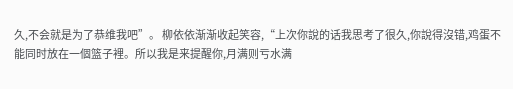久,不会就是为了恭维我吧”。 柳依依渐渐收起笑容,“上次你說的话我思考了很久,你說得沒错,鸡蛋不能同时放在一個篮子裡。所以我是来提醒你,月满则亏水满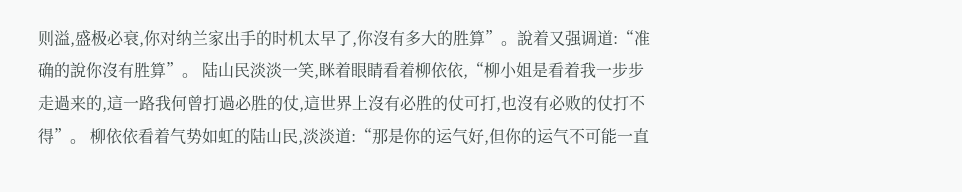则溢,盛极必衰,你对纳兰家出手的时机太早了,你沒有多大的胜算”。說着又强调道:“准确的說你沒有胜算”。 陆山民淡淡一笑,眯着眼睛看着柳依依,“柳小姐是看着我一步步走過来的,這一路我何曾打過必胜的仗,這世界上沒有必胜的仗可打,也沒有必败的仗打不得”。 柳依依看着气势如虹的陆山民,淡淡道:“那是你的运气好,但你的运气不可能一直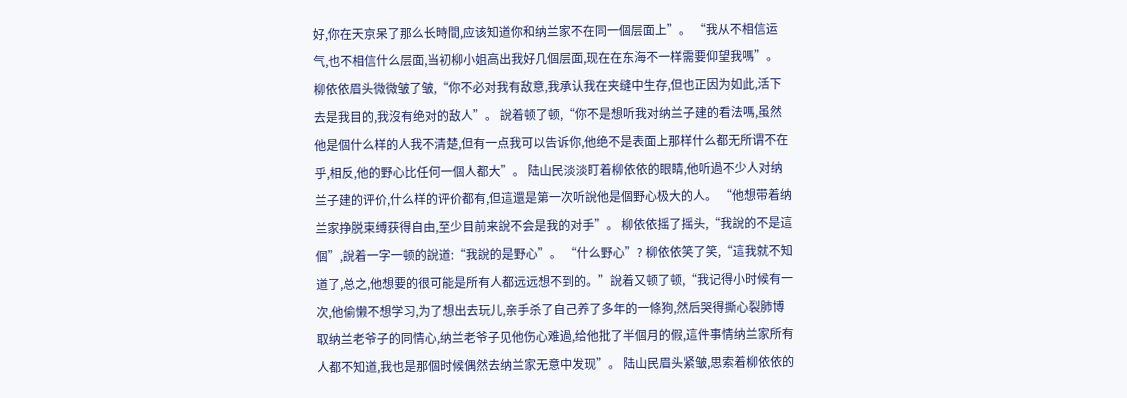好,你在天京呆了那么长時間,应该知道你和纳兰家不在同一個层面上”。 “我从不相信运气,也不相信什么层面,当初柳小姐高出我好几個层面,现在在东海不一样需要仰望我嗎”。 柳依依眉头微微皱了皱,“你不必对我有敌意,我承认我在夹缝中生存,但也正因为如此,活下去是我目的,我沒有绝对的敌人”。 說着顿了顿,“你不是想听我对纳兰子建的看法嗎,虽然他是個什么样的人我不清楚,但有一点我可以告诉你,他绝不是表面上那样什么都无所谓不在乎,相反,他的野心比任何一個人都大”。 陆山民淡淡盯着柳依依的眼睛,他听過不少人对纳兰子建的评价,什么样的评价都有,但這還是第一次听說他是個野心极大的人。 “他想带着纳兰家挣脱束缚获得自由,至少目前来說不会是我的对手”。 柳依依摇了摇头,“我說的不是這個”,說着一字一顿的說道:“我說的是野心”。 “什么野心”? 柳依依笑了笑,“這我就不知道了,总之,他想要的很可能是所有人都远远想不到的。”說着又顿了顿,“我记得小时候有一次,他偷懒不想学习,为了想出去玩儿,亲手杀了自己养了多年的一條狗,然后哭得撕心裂肺博取纳兰老爷子的同情心,纳兰老爷子见他伤心难過,给他批了半個月的假,這件事情纳兰家所有人都不知道,我也是那個时候偶然去纳兰家无意中发现”。 陆山民眉头紧皱,思索着柳依依的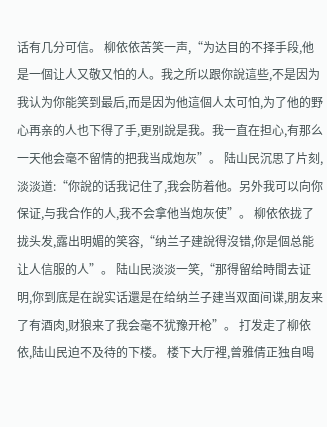话有几分可信。 柳依依苦笑一声,“为达目的不择手段,他是一個让人又敬又怕的人。我之所以跟你說這些,不是因为我认为你能笑到最后,而是因为他這個人太可怕,为了他的野心再亲的人也下得了手,更别說是我。我一直在担心,有那么一天他会毫不留情的把我当成炮灰”。 陆山民沉思了片刻,淡淡道:“你說的话我记住了,我会防着他。另外我可以向你保证,与我合作的人,我不会拿他当炮灰使”。 柳依依拢了拢头发,露出明媚的笑容,“纳兰子建說得沒错,你是個总能让人信服的人”。 陆山民淡淡一笑,“那得留给時間去证明,你到底是在說实话還是在给纳兰子建当双面间谍,朋友来了有酒肉,财狼来了我会毫不犹豫开枪”。 打发走了柳依依,陆山民迫不及待的下楼。 楼下大厅裡,曾雅倩正独自喝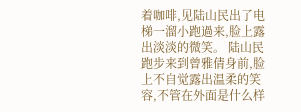着咖啡,见陆山民出了电梯一溜小跑過来,脸上露出淡淡的微笑。 陆山民跑步来到曾雅倩身前,脸上不自觉露出温柔的笑容,不管在外面是什么样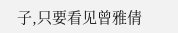子,只要看见曾雅倩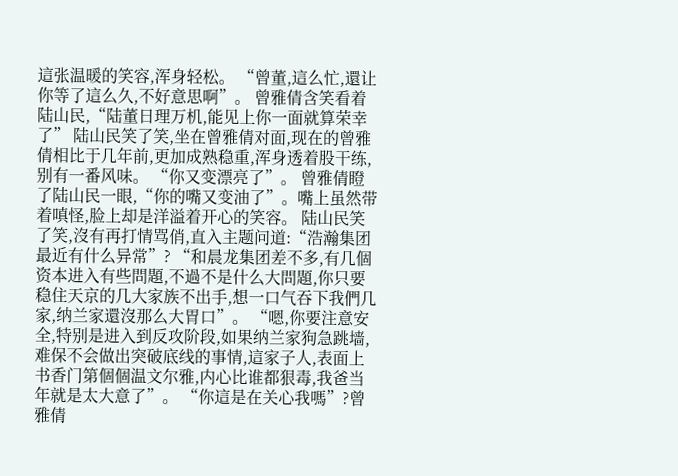這张温暖的笑容,浑身轻松。 “曾董,這么忙,還让你等了這么久,不好意思啊”。 曾雅倩含笑看着陆山民,“陆董日理万机,能见上你一面就算荣幸了” 陆山民笑了笑,坐在曾雅倩对面,现在的曾雅倩相比于几年前,更加成熟稳重,浑身透着股干练,别有一番风味。 “你又变漂亮了”。 曾雅倩瞪了陆山民一眼,“你的嘴又变油了”。嘴上虽然带着嗔怪,脸上却是洋溢着开心的笑容。 陆山民笑了笑,沒有再打情骂俏,直入主题问道:“浩瀚集团最近有什么异常”? “和晨龙集团差不多,有几個资本进入有些問題,不過不是什么大問題,你只要稳住天京的几大家族不出手,想一口气吞下我們几家,纳兰家還沒那么大胃口”。 “嗯,你要注意安全,特别是进入到反攻阶段,如果纳兰家狗急跳墙,难保不会做出突破底线的事情,這家子人,表面上书香门第個個温文尔雅,内心比谁都狠毒,我爸当年就是太大意了”。 “你這是在关心我嗎”?曾雅倩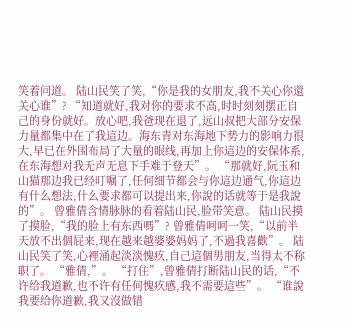笑着问道。 陆山民笑了笑,“你是我的女朋友,我不关心你還关心谁”? “知道就好,我对你的要求不高,时时刻刻摆正自己的身份就好。放心吧,我爸现在退了,远山叔把大部分安保力量都集中在了我這边。海东青对东海地下势力的影响力很大,早已在外围布局了大量的眼线,再加上你這边的安保体系,在东海想对我无声无息下手难于登天”。 “那就好,阮玉和山猫那边我已经叮嘱了,任何细节都会与你這边通气,你這边有什么想法,什么要求都可以提出来,你說的话就等于是我說的”。 曾雅倩含情脉脉的看着陆山民,脸带笑意。 陆山民摸了摸脸,“我的脸上有东西嗎”? 曾雅倩呵呵一笑,“以前半天放不出個屁来,现在越来越婆婆妈妈了,不過我喜歡”。 陆山民笑了笑,心裡涌起淡淡愧疚,自己這個男朋友,当得太不称职了。 “雅倩,”。 “打住”,曾雅倩打断陆山民的话,“不许给我道歉,也不许有任何愧疚感,我不需要這些”。 “谁說我要给你道歉,我又沒做错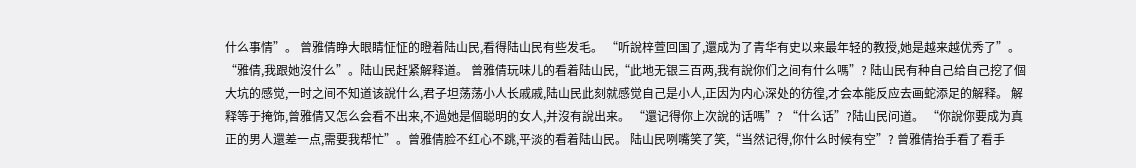什么事情”。 曾雅倩睁大眼睛怔怔的瞪着陆山民,看得陆山民有些发毛。 “听說梓萱回国了,還成为了青华有史以来最年轻的教授,她是越来越优秀了”。 “雅倩,我跟她沒什么”。陆山民赶紧解释道。 曾雅倩玩味儿的看着陆山民,“此地无银三百两,我有說你们之间有什么嗎”? 陆山民有种自己给自己挖了個大坑的感觉,一时之间不知道该說什么,君子坦荡荡小人长戚戚,陆山民此刻就感觉自己是小人,正因为内心深处的彷徨,才会本能反应去画蛇添足的解释。 解释等于掩饰,曾雅倩又怎么会看不出来,不過她是個聪明的女人,并沒有說出来。 “還记得你上次說的话嗎”? “什么话”?陆山民问道。 “你說你要成为真正的男人還差一点,需要我帮忙”。曾雅倩脸不红心不跳,平淡的看着陆山民。 陆山民咧嘴笑了笑,“当然记得,你什么时候有空”? 曾雅倩抬手看了看手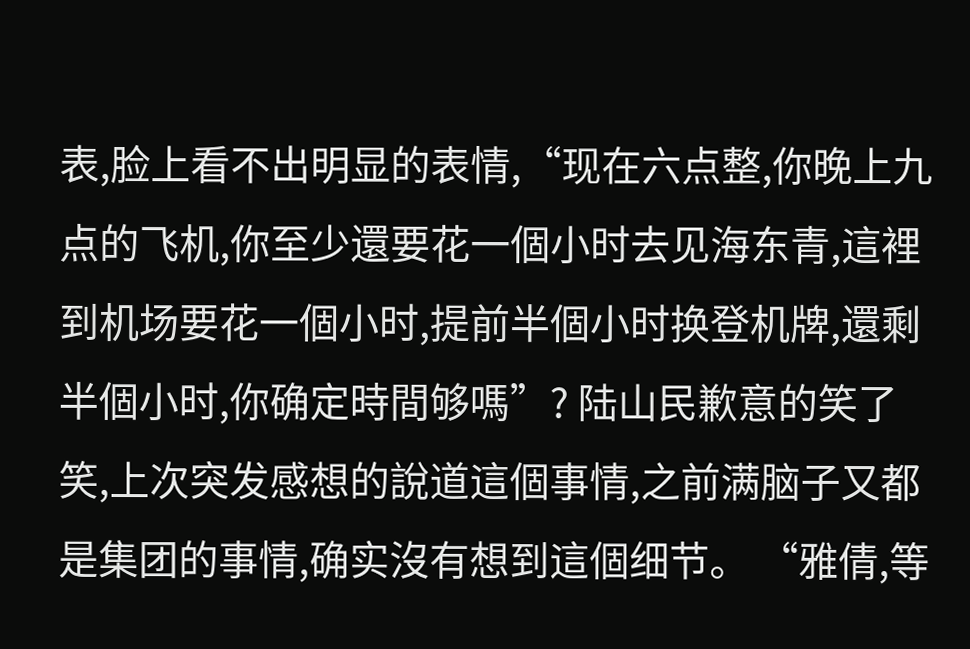表,脸上看不出明显的表情,“现在六点整,你晚上九点的飞机,你至少還要花一個小时去见海东青,這裡到机场要花一個小时,提前半個小时换登机牌,還剩半個小时,你确定時間够嗎”? 陆山民歉意的笑了笑,上次突发感想的說道這個事情,之前满脑子又都是集团的事情,确实沒有想到這個细节。 “雅倩,等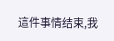這件事情结束,我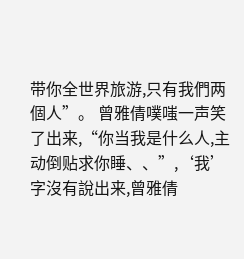带你全世界旅游,只有我們两個人”。 曾雅倩噗嗤一声笑了出来,“你当我是什么人,主动倒贴求你睡、、”,‘我’字沒有說出来,曾雅倩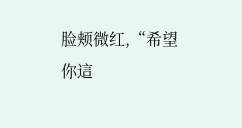脸颊微红,“希望你這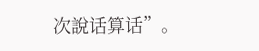次說话算话”。